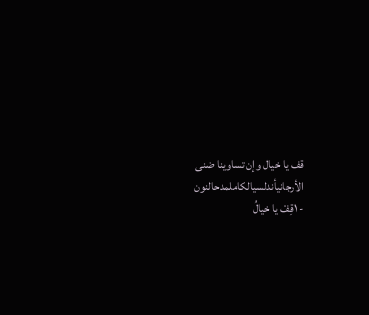قف يا خيال وإن تساوينا ضنى
الأرجانيأندلسيالكاملمدحالنون
- ١قِفْ يا خيالُ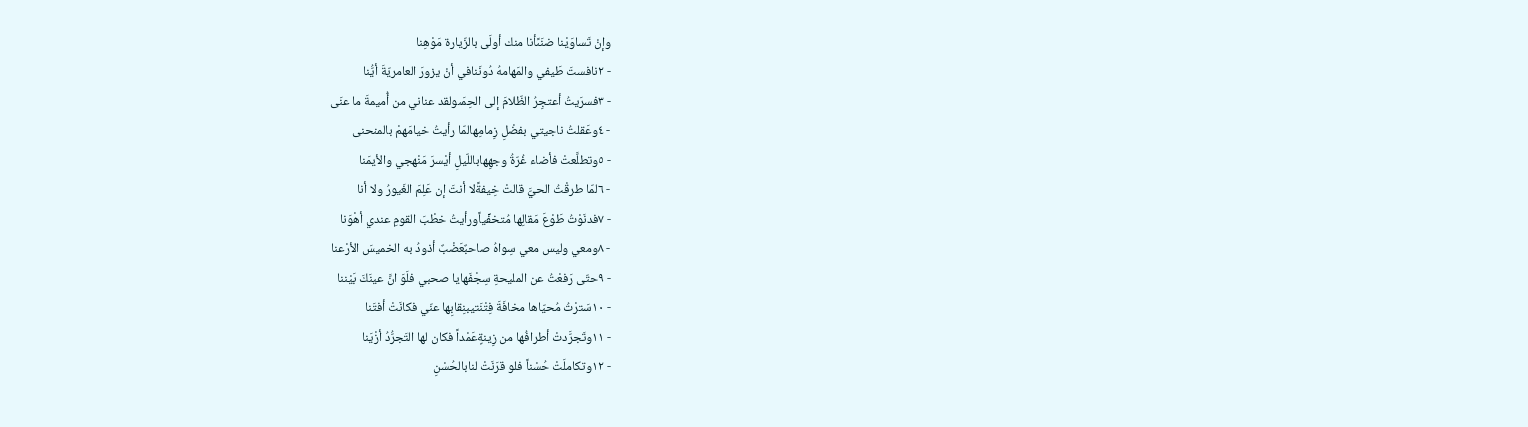وإنْ تَساوَيْنا ضنَىًأنا منك أولَى بالزّيارة مَوْهِنا
- ٢نافستَ طَيفي والمَهامهُ دُونَنافي أنْ يزورَ العامريّةَ أيُّنا
- ٣فسرَيتُ أعتجِرُ الظّلامَ إلى الحِمَىولقد عناني من أُميمةَ ما عنَى
- ٤وعَقلتُ ناجيتي بفضْلِ زِمامِهالمّا رأيتُ خيامَهمْ بالمنحنى
- ٥وتطلَّعتْ فأضاء غُرّةُ وجهِهاباللّيلِ أيْسرَ مَنْهجي والأيمَنا
- ٦لمّا طرقْتُ الحيَّ قالتْ خِيفةًلا أنتَ إن عَلِمَ الغَيورُ ولا أنا
- ٧فدنَوْتُ طَوْعَ مَقالِها مُتخفِّياًورأيتُ خطْبَ القومِ عندي أهْوَنا
- ٨ومعي وليس معي سِواهُ صاحبٌعَضْبٌ أذودُ به الخميسَ الأرْعنا
- ٩حتّى رَفعْتُ عن المليحةِ سِجْفَهايا صحبي فلَوَ انَّ عينَكَ بَيْننا
- ١٠سَترْتُ مُحيّاها مخافَةَ فِتْنَتيبنِقابِها عنّي فكانَتْ أفتَنا
- ١١وتَجرَّدتْ أطرافُها من زِينةٍعَمْداً فكان لها التَجرُّدُ أزْيَنا
- ١٢وتكاملَتْ حُسْناً فلو قرَنَتْ لنابالحُسْنِ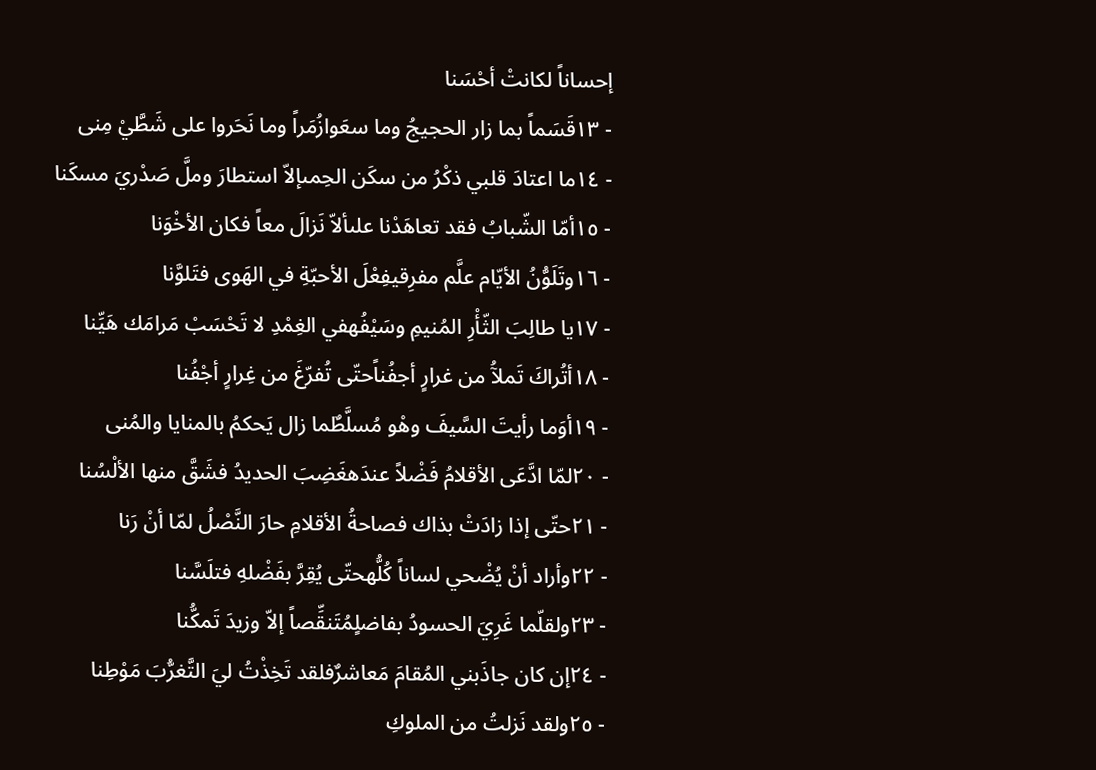إحساناً لكانتْ أحْسَنا
- ١٣قَسَماً بما زار الحجيجُ وما سعَوازُمَراً وما نَحَروا على شَطَّيْ مِنى
- ١٤ما اعتادَ قلبي ذكْرُ من سكَن الحِمىإلاّ استطارَ وملَّ صَدْريَ مسكَنا
- ١٥أمّا الشّبابُ فقد تعاهَدْنا علىألاّ نَزالَ معاً فكان الأخْوَنا
- ١٦وتَلَوُّنُ الأيّام علَّم مفرِقيفِعْلَ الأحبّةِ في الهَوى فتَلوَّنا
- ١٧يا طالِبَ الثّأْرِ المُنيمِ وسَيْفُهفي الغِمْدِ لا تَحْسَبْ مَرامَك هَيِّنا
- ١٨أتُراكَ تَملآُ من غرارٍ أجفُناًحتّى تُفرّغَ من غِرارٍ أجْفُنا
- ١٩أوَما رأيتَ السَّيفَ وهْو مُسلَّطٌما زال يَحكمُ بالمنايا والمُنى
- ٢٠لمّا ادَّعَى الأقلامُ فَضْلاً عندَهغَضِبَ الحديدُ فشَقَّ منها الألْسُنا
- ٢١حتّى إذا زادَتْ بذاك فصاحةُ الأقلامِ حارَ النَّصْلُ لمّا أنْ رَنا
- ٢٢وأراد أنْ يُضْحي لساناً كُلُّهحتّى يُقِرَّ بفَضْلهِ فتلَسَّنا
- ٢٣ولقلّما غَرِيَ الحسودُ بفاضلٍمُتَنقِّصاً إلاّ وزيدَ تَمكُّنا
- ٢٤إن كان جاذَبني المُقامَ مَعاشرٌفلقد تَخِذْتُ ليَ التَّغرُّبَ مَوْطِنا
- ٢٥ولقد نَزلتُ من الملوكِ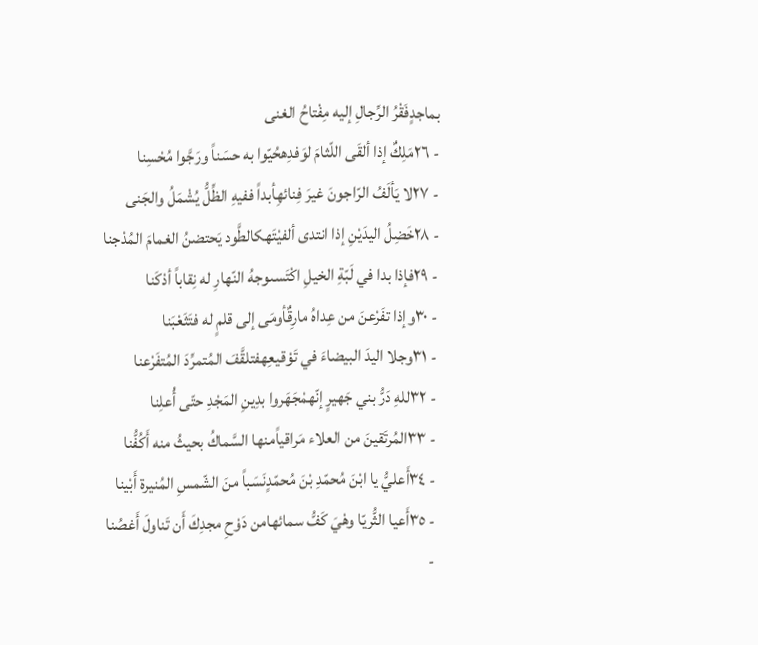بماجدٍفَقْرُ الرِّجالِ إليه مِفْتاحُ الغنى
- ٢٦مَلِكٌ إذا ألقَى اللّثامَ لوَفدِهحُيّوا به حسَناً ورَجَّوا مُحْسِنا
- ٢٧لا يَألَفُ الرّاجونَ غيرَ فِنائهِأبداً ففيهِ الظِّلُّ يُشْمَلُ والجَنى
- ٢٨خَضِلُ اليدَيْنِ إذا انتدى ألفيْتَهكالطَّود يَحتضنُ الغمامَ المُدْجنا
- ٢٩فإذا بدا في لَبّةِ الخيلِ اكْتَسىوجهُ النّهارِ له نِقاباً أدْكَنا
- ٣٠وإذا تفَرْعنَ من عِداهُ مارِقٌأومَى إلى قلمٍ له فتَثَعْبَنا
- ٣١وجلا اليدَ البيضاءَ في تَوْقيعِهفتلقَّفَ المُتمرِّدَ المُتفَرْعنا
- ٣٢للهِ دَرُّ بني جَهيرٍ إنّهمْجَهَروا بدِينِ المَجْدِ حتّى أُعلِنا
- ٣٣المُرتَقينَ من العلاء مَراقياًمنها السَّماكُ بحيثُ منه أَكُفُّنا
- ٣٤أَعليُّ يا ابْنَ مُحمّدِ بْنَ مُحمّدٍنَسَباً منَ الشّمسِ المُنيرة أَبْينا
- ٣٥أَعيا الثُّريّا وهْيَ كَفُّ سمائهامن دَوْحِ مجدِكَ أَن تَناولَ أَغصُنا
-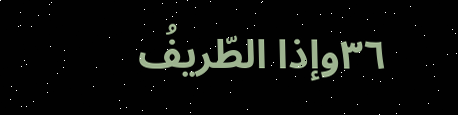٣٦وإذا الطّريفُ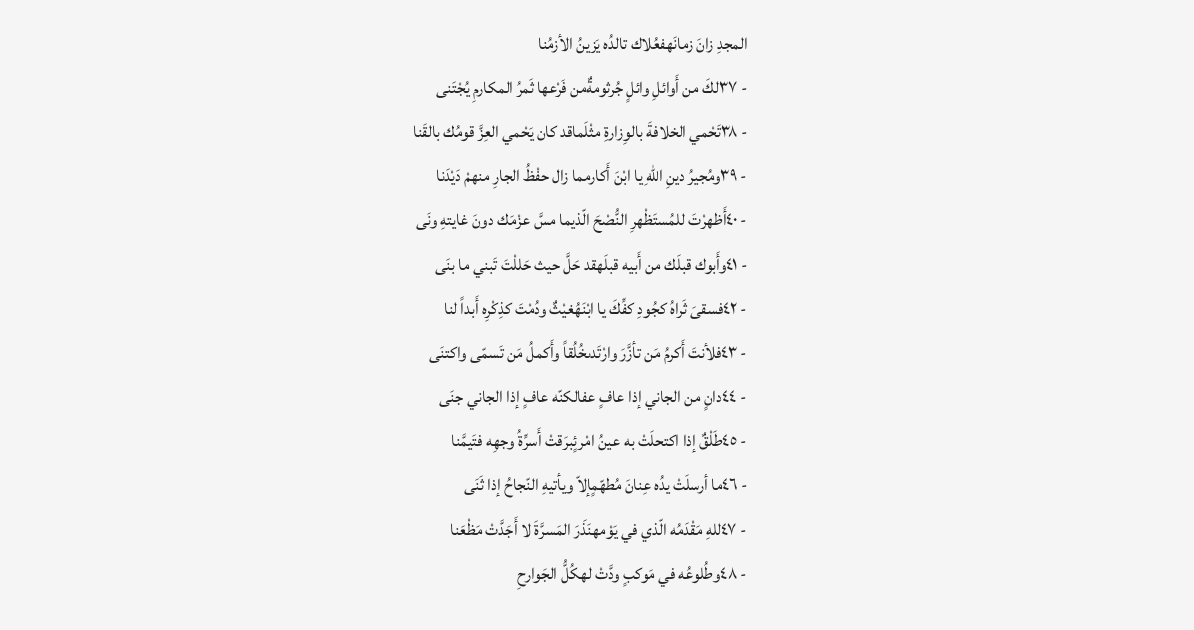المجدِ زانَ زمانَهفعُلاك تالدُه يَزينُ الأزمُنا
- ٣٧لكَ من أَوائلِ وائلٍ جُرثومةٌمن فَرْعها ثَمرُ المكارمِ يُجْتَنى
- ٣٨تَحْمي الخلافةَ بالوِزارةِ مثْلَماقد كان يَحْمي العِزَّ قومُك بالقَنا
- ٣٩ومُجيرُ دينِ اللهِ يا ابْنَ أَكارمما زال حفْظُ الجارِ منهمْ دَيْدَنا
- ٤٠أَظهرْتَ للمُستَظْهرِ النُّصْحَ الّذيما مسَّ عزْمَك دونَ غايتهِ ونَى
- ٤١وأَبوك قبلَك من أَبيه قبلَهقد حَلَّ حيث حَللْتَ تَبني ما بنَى
- ٤٢فسقىَ ثَراهُ كجُودِ كفِّكَ يا ابْنَهُغيْثٌ ودُمْتَ كذِكْرِه أَبداً لنا
- ٤٣فلأنتَ أَكرمُ مَن تأزَّرَ وارْتَدىخُلُقاً وأَكملُ مَن تَسمّى واكتنَى
- ٤٤دانٍ من الجاني إذا عافٍ عفالكنّه عافٍ إذا الجاني جنَى
- ٤٥طَلْقٌ إذا اكتحلَتْ به عينُ امْرئٍبرَقتْ أَسرِّةُ وجهِه فتَيمَّنا
- ٤٦ما أرسلَتْ يدُه عِنانَ مُطهّمٍإلاّ ويأتيهِ النّجاحُ إذا ثَنَى
- ٤٧للهِ مَقْدَمُه الّذي في يَوْمهنَذَرَ المَسرَّةَ لا أَجَدَّتْ مَظْعَنا
- ٤٨وطُلوعُه في مَوكبٍ ودَّتْ لهكُلُّ الجَوارحِ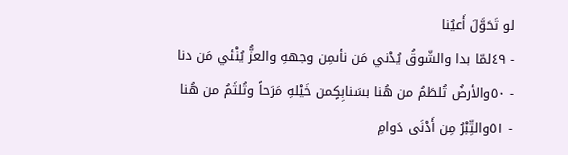لو تَحَوَّلَ أَعيُنا
- ٤٩لمّا بدا والشّوقُ يُدْني مَن نأىمِن وجههِ والعزُّ يُنْئي مَن دنا
- ٥٠والأرضُ تُلطَمُ من هُنا بسَنابِكٍمن خَيْلهِ مَرَحاً وتُلثَمُ من هُنا
- ٥١والتِّبْرُ مِن أَدْنَى دَوامِ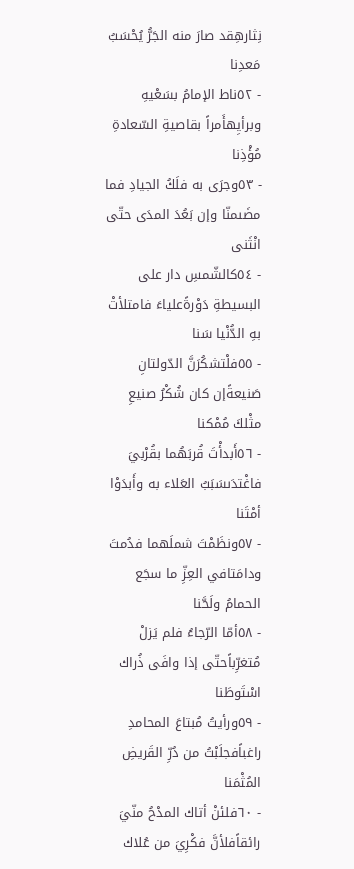نِثارهِقد صارَ منه الجَرُّ يُحْسَبُ مَعدِنا
- ٥٢ناط الإمامُ بسَعْيهِ وبرأيِهأَمراً بقاصيةِ السّعادةِ مُؤْذِنا
- ٥٣وجرَى به فلَكُ الجيادِ فما مضَىمنّا وإن بَعُدَ المدَى حتّى انْثَنى
- ٥٤كالشّمسِ دار على البسيطةِ دَوْرةًعلياءَ فامتلأتْ بهِ الدُّنْيا سَنا
- ٥٥فلْتشكُرَنَّ الدّولتانِ صَنيعةًإن كان شُكْرُ صنيعِ مثْلكَ مُمْكنا
- ٥٦أَبدأْتَ قُربَهُما بقُرْبيَ فاغْتدَىسَبَبُ العَلاء به وأَبدَوْا أمْتَنا
- ٥٧ونظَمْتَ شملَهما فدُمتَ ودامَتافي العِزِّ ما سجَع الحمامُ ولَحَّنا
- ٥٨أمّا الرّجاءُ فلم يَزلْ مُتغرِّباًحتّى إذا وافَى ذُراك اسْتَوطَنا
- ٥٩ورأيتُ مُبتاعَ المحامدِ راغباًفجلَبْتُ من دُرِّ القَريضِ المُثْمَنا
- ٦٠فلئنْ أتاك المدْحُ منّيَ رائقاًفلأنَّ فكْرِيَ من عُلاك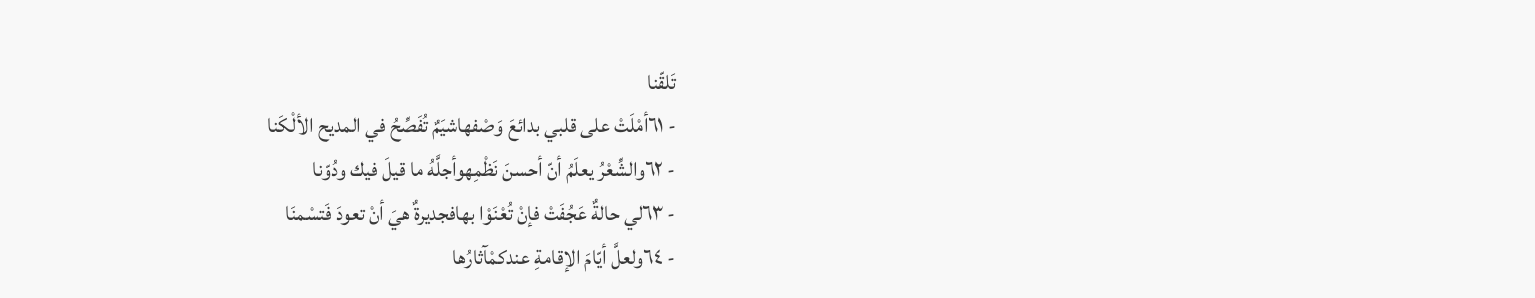تَلقّنا
- ٦١أمْلَتْ على قلبي بدائعَ وَصْفهاشيَمٌ تُفَصِّحُ في المديح الألْكَنا
- ٦٢والشِّعْرُ يعلَمُ أنّ أحسنَ نَظْمِهوأجلَّهُ ما قيلَ فيك ودُوّنا
- ٦٣لي حالةٌ عَجُفَتْ فإنْ تُعْنَوْا بهافجديرةٌ هيَ أنْ تعودَ فَتسْمنَا
- ٦٤ولعلَّ أيّامَ الإقامةِ عندكمْآثارُها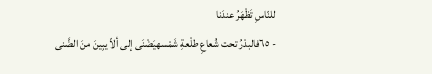للنّاسِ تَظْهَرُ عندَنا
- ٦٥فالبدْرُ تحت شُعاعِ طلْعةِ شَمْسهيَضْنَى إلى ألاّ يبِينَ منَ الضَّنى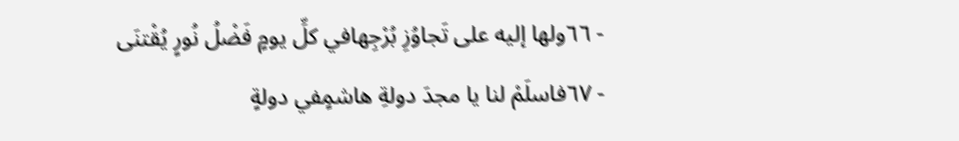- ٦٦ولها إليه على تَجاوُزِ بُرْجِهافي كلِّ يومٍ فَضْلُ نُورٍ يُقْتنَى
- ٦٧فاسلَمْ لنا يا مجدَ دولةِ هاشمٍفي دولةٍ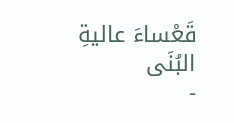قَعْساءَ عاليةِ البُنَى
-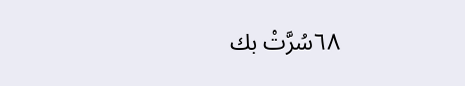٦٨سُرَّتْ بك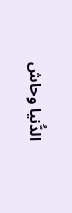الدُّنيا وحاش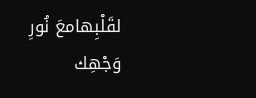لقَلْبِهامعَ نُورِ وَجْهِك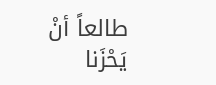طالعاً أنْ يَحْزَنا